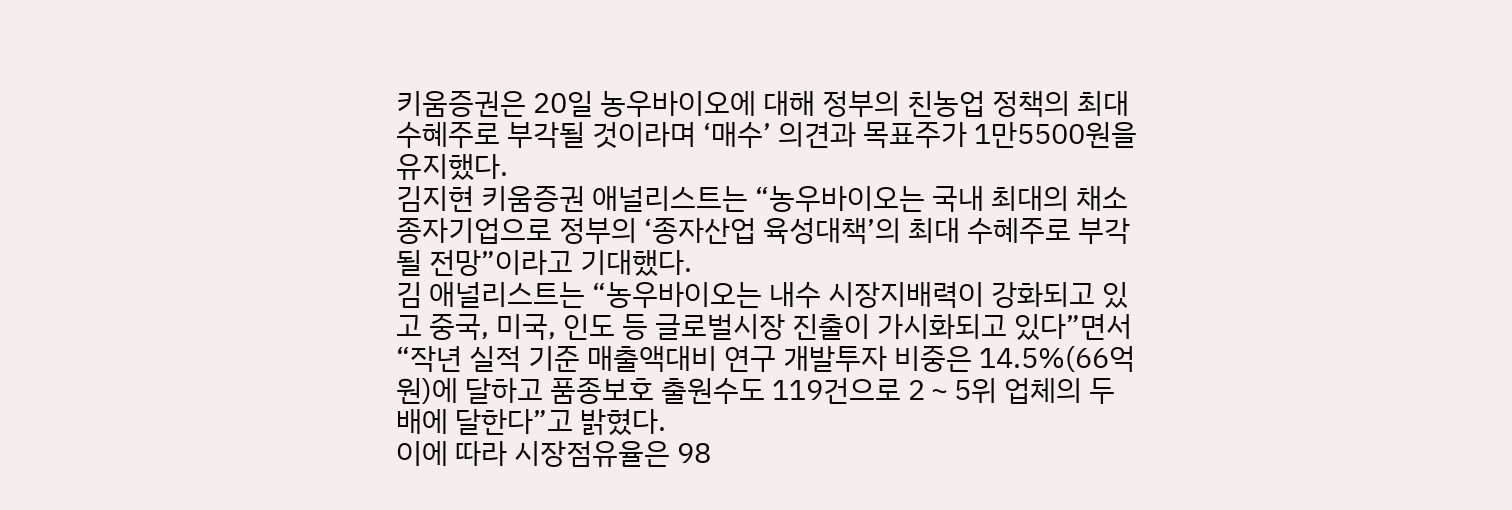키움증권은 20일 농우바이오에 대해 정부의 친농업 정책의 최대 수혜주로 부각될 것이라며 ‘매수’ 의견과 목표주가 1만5500원을 유지했다.
김지현 키움증권 애널리스트는 “농우바이오는 국내 최대의 채소종자기업으로 정부의 ‘종자산업 육성대책’의 최대 수혜주로 부각될 전망”이라고 기대했다.
김 애널리스트는 “농우바이오는 내수 시장지배력이 강화되고 있고 중국, 미국, 인도 등 글로벌시장 진출이 가시화되고 있다”면서 “작년 실적 기준 매출액대비 연구 개발투자 비중은 14.5%(66억원)에 달하고 품종보호 출원수도 119건으로 2∼5위 업체의 두배에 달한다”고 밝혔다.
이에 따라 시장점유율은 98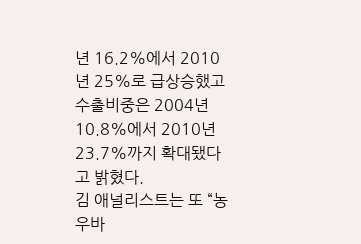년 16.2%에서 2010년 25%로 급상승했고 수출비중은 2004년 10.8%에서 2010년 23.7%까지 확대됐다고 밝혔다.
김 애널리스트는 또 “농우바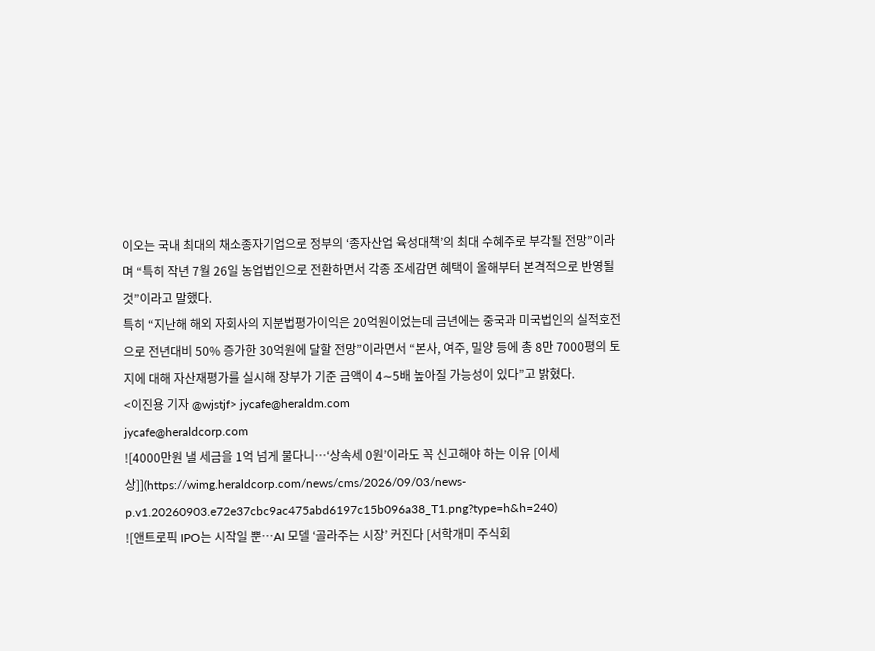이오는 국내 최대의 채소종자기업으로 정부의 ‘종자산업 육성대책’의 최대 수혜주로 부각될 전망”이라며 “특히 작년 7월 26일 농업법인으로 전환하면서 각종 조세감면 혜택이 올해부터 본격적으로 반영될 것”이라고 말했다.
특히 “지난해 해외 자회사의 지분법평가이익은 20억원이었는데 금년에는 중국과 미국법인의 실적호전으로 전년대비 50% 증가한 30억원에 달할 전망”이라면서 “본사, 여주, 밀양 등에 총 8만 7000평의 토지에 대해 자산재평가를 실시해 장부가 기준 금액이 4∼5배 높아질 가능성이 있다”고 밝혔다.
<이진용 기자 @wjstjf> jycafe@heraldm.com
jycafe@heraldcorp.com
![4000만원 낼 세금을 1억 넘게 물다니…‘상속세 0원’이라도 꼭 신고해야 하는 이유 [이세상]](https://wimg.heraldcorp.com/news/cms/2026/09/03/news-p.v1.20260903.e72e37cbc9ac475abd6197c15b096a38_T1.png?type=h&h=240)
![앤트로픽 IPO는 시작일 뿐…AI 모델 ‘골라주는 시장’ 커진다 [서학개미 주식회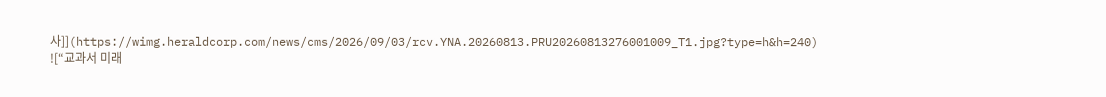사]](https://wimg.heraldcorp.com/news/cms/2026/09/03/rcv.YNA.20260813.PRU20260813276001009_T1.jpg?type=h&h=240)
![“교과서 미래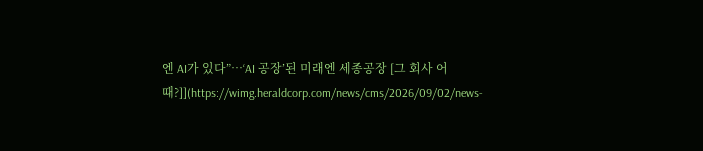엔 AI가 있다”…‘AI 공장’된 미래엔 세종공장 [그 회사 어때?]](https://wimg.heraldcorp.com/news/cms/2026/09/02/news-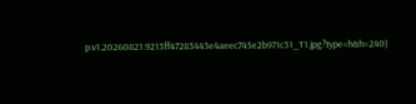p.v1.20260821.9213ff47283443e4aeec745e2b971c31_T1.jpg?type=h&h=240)